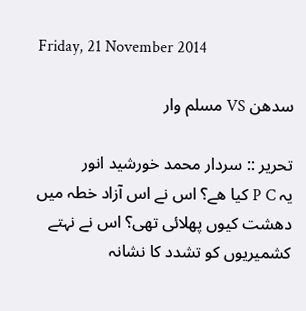Friday, 21 November 2014

سدھن VS مسلم وار

تحریر :: سردار محمد خورشید انور
یہ P C کیا هے؟ اس نے اس آزاد خطہ میں دهشت کیوں پهلائی تهی؟ اس نے نہتے کشمیریوں کو تشدد کا نشانہ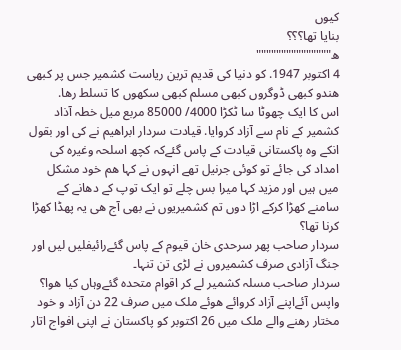کیوں
بنایا تها؟؟؟
ه"""""""""""""""
4 اکتوبر 1947. کو دنیا کی قدیم ترین ریاست کشمیر جس پر کبهی هندو کبهی ڈوگروں کبهی مسلم کبهی سکهوں کا تسلط رها.
اس کا ایک چهوٹا سا ٹکڑا 4000/ 85000 مربع میل خطہ آذاد کشمیر کے نام سے آزاد کروایا. قیادت سردار ابراهیم نے کی اور بقول انکے وه پاکستانی قیادت کے پاس گئےکہ کچھ اسلحہ وغیره کی امداد کی جائے تو کوئی جرنیل تهے انہوں نے کہا هم خود مشکل میں ہیں اور مزید کہا میرا بس چلے تو ایک توپ کے دهانے کے سامنے کهڑا کرکے اڑا دوں تم کشمیریوں نے بهی آج هی یہ پهڈا کهڑا کرنا تها؟
سردار صاحب پهر سرحدی خان قیوم کے پاس گئےرائیفلیں لیں اور جنگ آزادی صرف کشمیروں نے لڑی تن تنہا۔
سردار صاحب مسلہ کشمیر لے کر اقوام متحده گئےوہاں کیا هوا؟ واپس آئےاپنے آزاد کروائے هوئے ملک میں صرف 22 دن آزاد و خود مختار رهنے والے ملک میں 26 اکتوبر کو پاکستان نے اپنی افواج اتار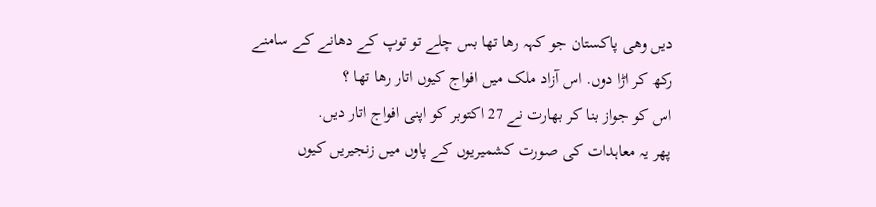دیں وهی پاکستان جو کہہ رها تها بس چلے تو توپ کے دهانے کے سامنے رکھ کر اڑا دوں. اس آزاد ملک میں افواج کیوں اتار رها تھا ؟
اس کو جواز بنا کر بهارت نے 27 اکتوبر کو اپنی افواج اتار دیں.
پهر یہ معاہدات کی صورت کشمیریوں کے پاوں میں زنجیریں کیوں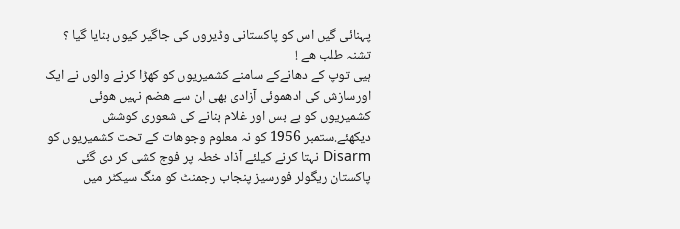پہنائی گیں اس کو پاکستانی وڈیروں کی جاگیر کیوں بنایا گیا ؟
تشنہ طلب هے !
ہیی توپ کے دهانےکے سامنے کشمیریوں کو کهڑا کرنے والوں نے ایک اورسازش کی ادهموئی آزادی بهی ان سے هضم نہیں هوئی کشمیریوں کو بے بس اور غلام بنانے کی شعوری کوشش دیکهئے.ستمبر 1956 کو نہ معلوم وجوهات کے تحت کشمیریوں کو Disarm نہتا کرنے کیلئے آذاد خطہ پر فوج کشی کر دی گئی پاکستان ریگولر فورسیز پنجاب رجمنٹ کو منگ سیکٹر میں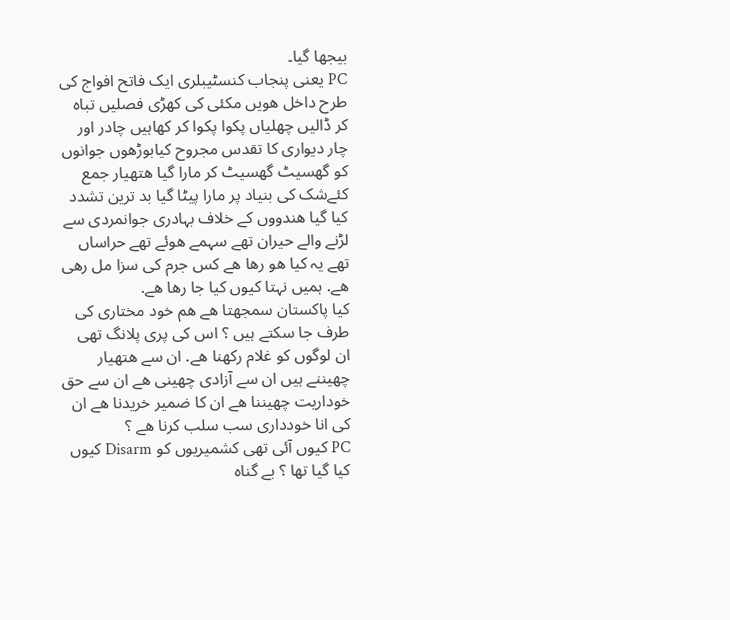بیجها گیا۔
PC یعنی پنجاب کنسٹیبلری ایک فاتح افواج کی طرح داخل هویں مکئی کی کهڑی فصلیں تباه کر ڈالیں چهلیاں پکوا پکوا کر کهاہیں چادر اور چار دیواری کا تقدس مجروح کیابوڑهوں جوانوں کو گهسیٹ گهسیٹ کر مارا گیا هتهیار جمع کئےشک کی بنیاد پر مارا پیٹا گیا بد ترین تشدد کیا گیا هندووں کے خلاف بہادری جوانمردی سے لڑنے والے حیران تهے سہمے هوئے تهے حراساں تهے یہ کیا هو رها هے کس جرم کی سزا مل رهی هے. ہمیں نہتا کیوں کیا جا رها هے.
کیا پاکستان سمجهتا هے هم خود مختاری کی طرف جا سکتے ہیں ؟ اس کی پری پلانگ تهی ان لوگوں کو غلام رکهنا هے. ان سے هتهیار چهیننے ہیں ان سے آزادی چهینی هے ان سے حق خوداریت چهیننا هے ان کا ضمیر خریدنا هے ان کی انا خودداری سب سلب کرنا هے ؟
PC کیوں آئی تهی کشمیریوں کو Disarm کیوں کیا گیا تها ؟ بے گناہ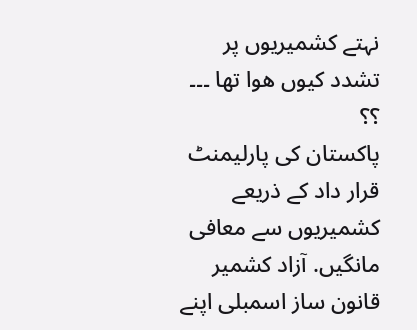نہتے کشمیریوں پر تشدد کیوں هوا تها ۔۔۔ ؟؟
پاکستان کی پارلیمنٹ قرار داد کے ذریعے کشمیریوں سے معافی مانگیں. آزاد کشمیر قانون ساز اسمبلی اپنے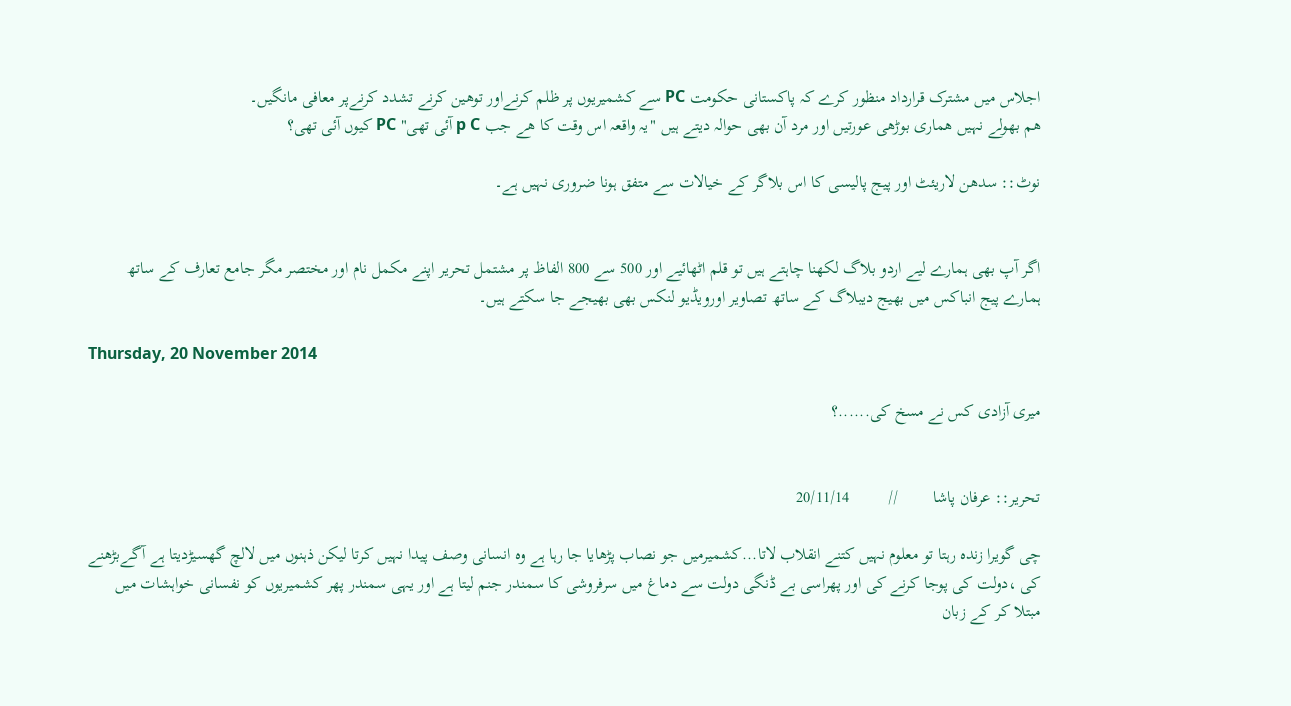اجلاس میں مشترک قرارداد منظور کرے کہ پاکستانی حکومت PC سے کشمیریوں پر ظلم کرنےاور توهین کرنے تشدد کرنےپر معافی مانگیں۔
هم بهولے نہیں هماری بوڑھی عورتیں اور مرد آن بهی حوالہ دیتے ہیں "یہ واقعہ اس وقت کا هے جب p C آئی تهی" PC کیوں آئی تهی؟

نوٹ:: سدھن لاریئٹ اور پیج پالیسی کا اس بلاگر کے خیالات سے متفق ہونا ضروری نہیں ہے۔


اگر آپ بھی ہمارے لیے اردو بلاگ لکھنا چاہتے ہیں تو قلم اٹھائیے اور 500 سے 800 الفاظ پر مشتمل تحریر اپنے مکمل نام اور مختصر مگر جامع تعارف کے ساتھ ہمارے پیج انباکس میں بھیج دیبلاگ کے ساتھ تصاویر اورویڈیو لنکس بھی بھیجے جا سکتے ہیں۔

Thursday, 20 November 2014

میری آزادی کس نے مسخ کی......؟


تحریر:: عرفان پاشا        //         20/11/14

چی گویرا زندہ رہتا تو معلوم نہیں کتنے انقلاب لاتا...کشمیرمیں جو نصاب پڑھایا جا رہا ہے وہ انسانی وصف پیدا نہیں کرتا لیکن ذہنوں میں لالچ گھسیڑدیتا ہے آگےبڑھنے کی ،دولت کی پوجا کرنے کی اور پھراسی بے ڈنگی دولت سے دماغ میں سرفروشی کا سمندر جنم لیتا ہے اور یہی سمندر پھر کشمیریوں کو نفسانی خواہشات میں مبتلا کر کے زبان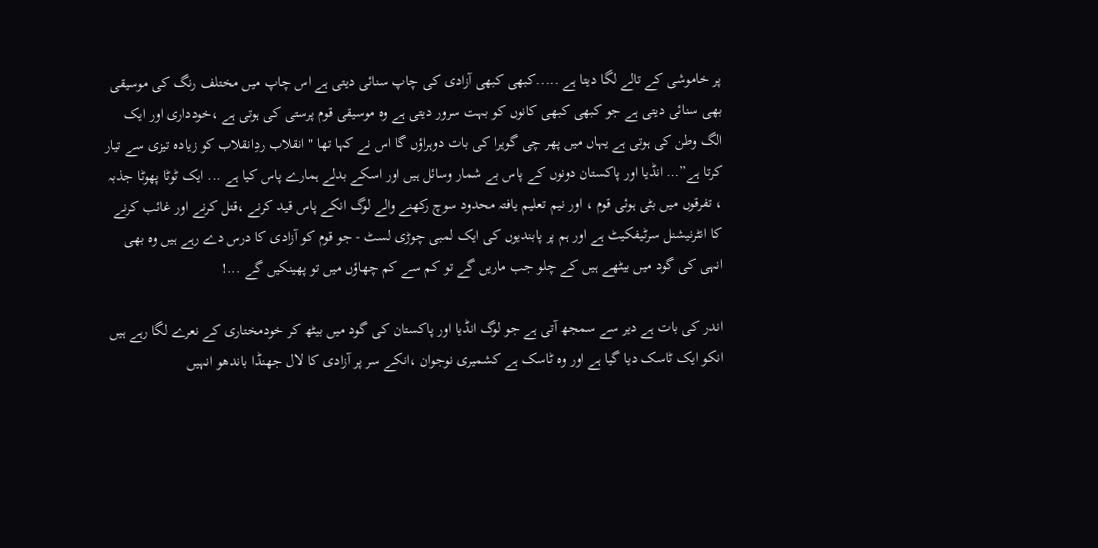پر خاموشی کے تالے لگا دیتا ہے .....کبھی کبھی آزادی کی چاپ سنائی دیتی ہے اس چاپ میں مختلف رنگ کی موسیقی بھی سنائی دیتی ہے جو کبھی کبھی کانوں کو بہت سرور دیتی ہے وہ موسیقی قوم پرستی کی ہوتی ہے ،خودداری اور ایک الگ وطن کی ہوتی ہے یہاں میں پھر چی گویرا کی بات دوہراؤں گا اس نے کہا تھا " انقلاب ردِانقلاب کو زیادہ تیزی سے تیار کرتا ہے”… انڈیا اور پاکستان دونوں کے پاس بے شمار وسائل ہیں اور اسکے بدلے ہمارے پاس کیا ہے ... ایک ٹوٹا پھوٹا جذبہ ، تفرقوں میں بٹی ہوئی قوم ، اور نیم تعلیم یافتہ محدود سوچ رکھنے والے لوگ انکے پاس قید کرنے ،قتل کرنے اور غائب کرنے کا انٹرنیشنل سرٹیفکیٹ ہے اور ہم پر پابندیوں کی ایک لمبی چوڑی لسٹ - جو قوم کو آزادی کا درس دے رہے ہیں وہ بھی انہی کی گود میں بیٹھے ہیں کے چلو جب ماریں گے تو کم سے کم چھاؤں میں تو پھینکیں گے ...!

اندر کی بات ہے دیر سے سمجھ آتی ہے جو لوگ انڈیا اور پاکستان کی گود میں بیٹھ کر خودمختاری کے نعرے لگا رہے ہیں انکو ایک ٹاسک دیا گیا ہے اور وہ ٹاسک ہے کشمیری نوجوان ،انکے سر پر آزادی کا لال جھنڈا باندھو انہیں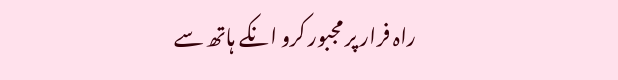راہ فرار پر مجبور کرو انکے ہاتھ سے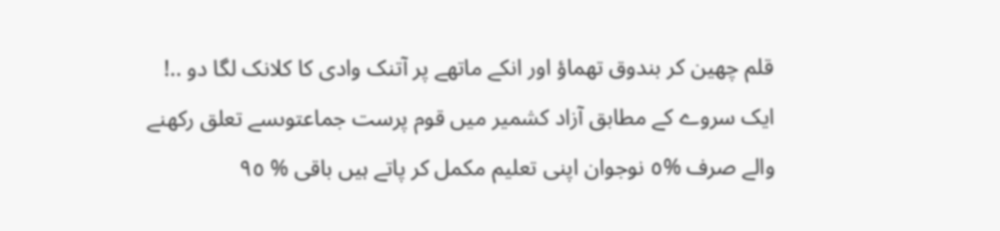قلم چھین کر بندوق تھماؤ اور انکے ماتھے پر آتنک وادی کا کلانک لگا دو ..! ایک سروے کے مطابق آزاد کشمیر میں قوم پرست جماعتوںسے تعلق رکھنے والے صرف %٥ نوجوان اپنی تعلیم مکمل کر پاتے ہیں باقی % ٩٥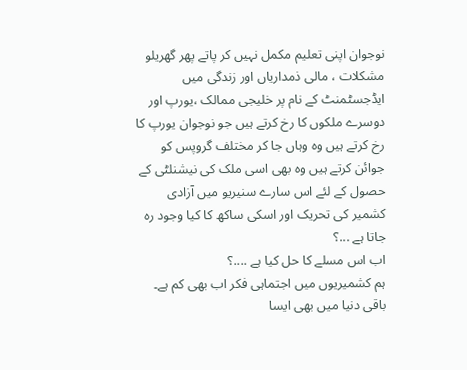نوجوان اپنی تعلیم مکمل نہیں کر پاتے پھر گھریلو مشکلات ، مالی ذمداریاں اور زندگی میں ایڈجسٹمنٹ کے نام پر خلیجی ممالک ،یورپ اور دوسرے ملکوں کا رخ کرتے ہیں جو نوجوان یورپ کا رخ کرتے ہیں وہ وہاں جا کر مختلف گروپس کو جوائن کرتے ہیں وہ بھی اسی ملک کی نیشنلٹی کے حصول کے لئے اس سارے سنیریو میں آزادی کشمیر کی تحریک اور اسکی ساکھ کا کیا وجود رہ جاتا ہے ...؟
اب اس مسلے کا حل کیا ہے ....؟
ہم کشمیریوں میں اجتماہی فکر اب بھی کم ہے۔ باقی دنیا میں بھی ایسا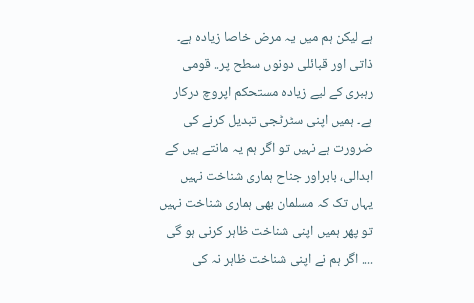ہے لیکن ہم میں یہ مرض خاصا زیادہ ہے۔ ذاتی اور قبائلی دونوں سطح پر.. قومی رہبری کے لیے زیادہ مستحکم اپروچ درکار ہے۔ ہمیں اپنی سٹرٹجی تبدیل کرنے کی ضرورت ہے نہیں تو اگر ہم یہ مانتے ہیں کے ابدالی، بابراور جناح ہماری شناخت نہیں یہاں تک کہ مسلمان بھی ہماری شناخت نہیں تو پھر ہمیں اپنی شناخت ظاہر کرنی ہو گی .... اگر ہم نے اپنی شناخت ظاہر نہ کی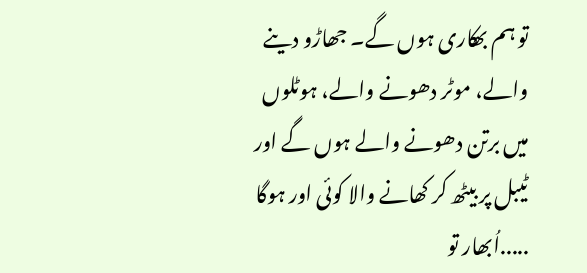تو ہم بھکاری ہوں گے۔ جھاڑو دینے والے، موٹر دھونے والے، ہوٹلوں میں برتن دھونے والے ہوں گے اور ٹیبل پر بیٹھ کر کھانے والا کوئی اور ہوگا .....اُبھار تو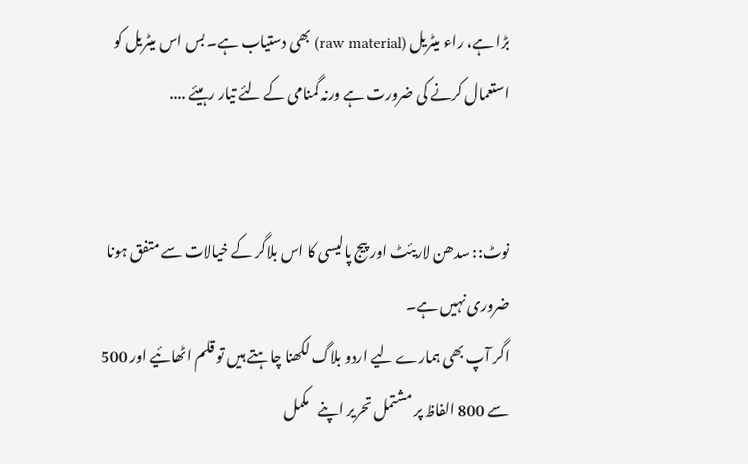بڑا ہے، راء میٹریل (raw material) بھی دستیاب ہے۔ بس اس میٹریل کو استعمال کرنے کی ضرورت ہے ورنہ گمنامی کے لئے تیار رہیئے ....


نوٹ:: سدھن لاریئٹ اور پیج پالیسی کا اس بلاگر کے خیالات سے متفق ہونا ضروری نہیں ہے۔
اگر آپ بھی ہمارے لیے اردو بلاگ لکھنا چاہتے ہیں تو قلم اٹھائیے اور 500 سے 800 الفاظ پر مشتمل تحریر اپنے   مکمل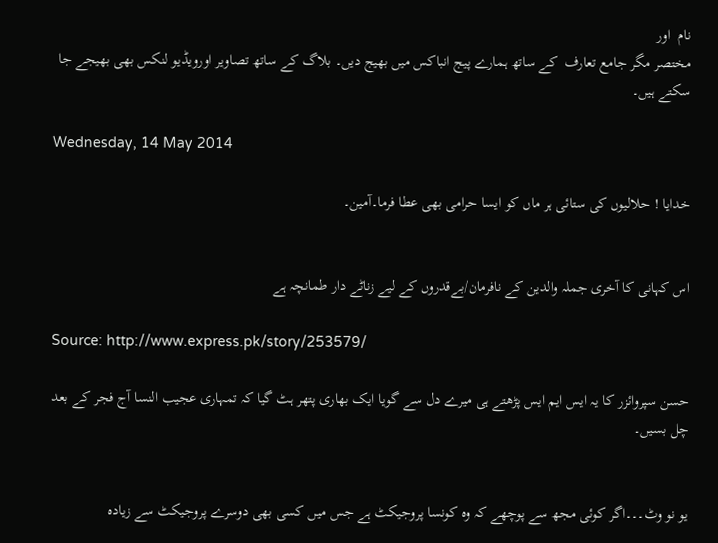نام  اور
مختصر مگر جامع تعارف  کے ساتھ ہمارے پیج انباکس میں بھیج دیں۔ بلاگ کے ساتھ تصاویر اورویڈیو لنکس بھی بھیجے جا سکتے ہیں۔

Wednesday, 14 May 2014

خدایا ! حلالیوں کی ستائی ہر ماں کو ایسا حرامی بھی عطا فرما۔آمین۔


اس کہانی کا آخری جملہ والدین کے نافرمان/بےقدروں کے لیے زناٹے دار طمانچہ ہے

Source: http://www.express.pk/story/253579/

حسن سپروائزر کا یہ ایس ایم ایس پڑھتے ہی میرے دل سے گویا ایک بھاری پتھر ہٹ گیا کہ تمہاری عجیب النسا آج فجر کے بعد چل بسیں۔


یو نو وٹ۔۔۔اگر کوئی مجھ سے پوچھے کہ وہ کونسا پروجیکٹ ہے جس میں کسی بھی دوسرے پروجیکٹ سے زیادہ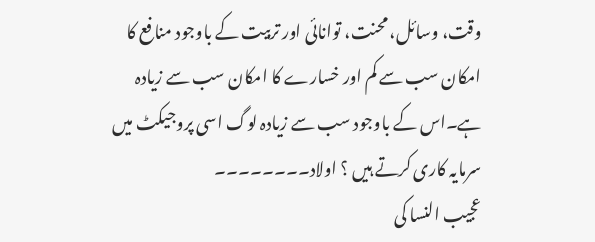وقت، وسائل، محنت، توانائی اور تربیت کے باوجود منافع کا امکان سب سے کم اور خسارے کا امکان سب سے زیادہ ہے۔اس کے باوجود سب سے زیادہ لوگ اسی پروجیکٹ میں سرمایہ کاری کرتے ہیں ؟ اولاد۔۔۔۔۔۔۔۔
عجیب النسا کی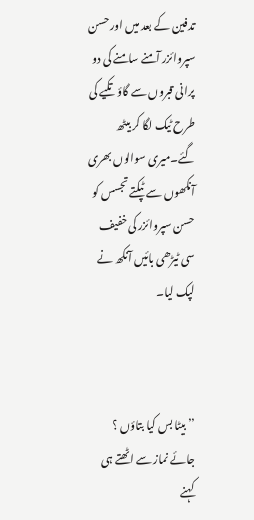تدفین کے بعد میں اور حسن سپروائزر آمنے سامنے کی دو پرانی قبروں سے گاؤ تکیے کی طرح ٹیک لگا کر بیٹھ گئے۔میری سوالوں بھری آنکھوں سے ٹپکتے تجسس کو حسن سپروائزر کی خفیف سی ٹیڑھی بائیں آنکھ نے لپک لیا۔



’’ بیٹا بس کیا بتاؤں ؟ جائے نماز سے اٹھتے ہی کہنے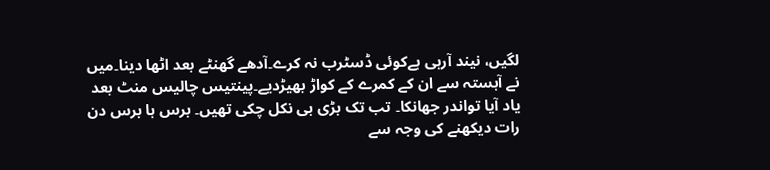لگیں، نیند آرہی ہےکوئی ڈسٹرب نہ کرے۔آدھے گھنٹے بعد اٹھا دینا۔میں نے آہستہ سے ان کے کمرے کے کواڑ بھیڑدیے۔پینتیس چالیس منٹ بعد یاد آیا تواندر جھانکا۔ تب تک بڑی بی نکل چکی تھیں۔ برس ہا برس دن رات دیکھنے کی وجہ سے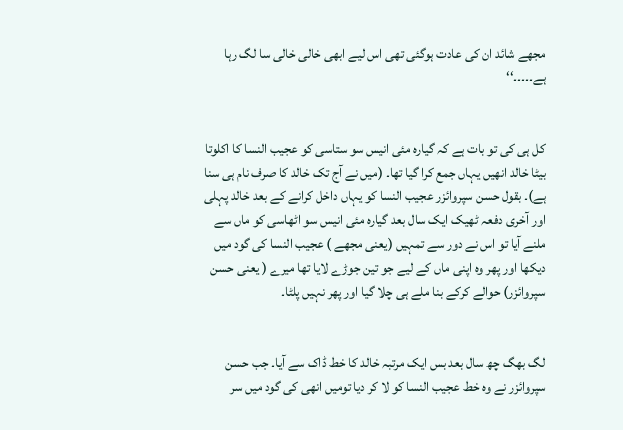مجھے شائد ان کی عادت ہوگئی تھی اس لیے ابھی خالی خالی سا لگ رہا ہے۔۔۔۔۔‘‘


کل ہی کی تو بات ہے کہ گیارہ مئی انیس سو ستاسی کو عجیب النسا کا اکلوتا بیٹا خالد انھیں یہاں جمع کرا گیا تھا۔ (میں نے آج تک خالد کا صرف نام ہی سنا ہے)۔ بقول حسن سپروائزر عجیب النسا کو یہاں داخل کرانے کے بعد خالد پہلی اور آخری دفعہ ٹھیک ایک سال بعد گیارہ مئی انیس سو اٹھاسی کو ماں سے ملنے آیا تو اس نے دور سے تمہیں (یعنی مجھے ) عجیب النسا کی گود میں دیکھا اور پھر وہ اپنی ماں کے لیے جو تین جوڑے لایا تھا میرے ( یعنی حسن سپروائزر) حوالے کرکے بنا ملے ہی چلا گیا اور پھر نہیں پلٹا۔


لگ بھگ چھ سال بعد بس ایک مرتبہ خالد کا خط ڈاک سے آیا۔ جب حسن سپروائزر نے وہ خط عجیب النسا کو لا کر دیا تومیں انھی کی گود میں سر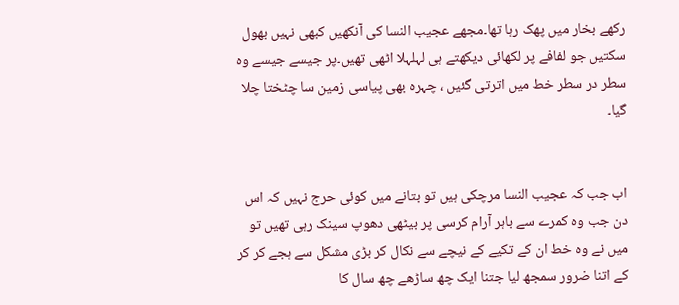رکھے بخار میں پھک رہا تھا۔مجھے عجیب النسا کی آنکھیں کبھی نہیں بھول سکتیں جو لفافے پر لکھائی دیکھتے ہی لہلہلا اٹھی تھیں۔پر جیسے جیسے وہ سطر در سطر خط میں اترتی گئیں ، چہرہ بھی پیاسی زمین سا چٹختا چلا گیا۔


اب جب کہ عجیب النسا مرچکی ہیں تو بتانے میں کوئی حرج نہیں کہ اس دن جب وہ کمرے سے باہر آرام کرسی پر بیٹھی دھوپ سینک رہی تھیں تو میں نے وہ خط ان کے تکیے کے نیچے سے نکال کر بڑی مشکل سے ہجے کر کر کے اتنا ضرور سمجھ لیا جتنا ایک چھ ساڑھے چھ سال کا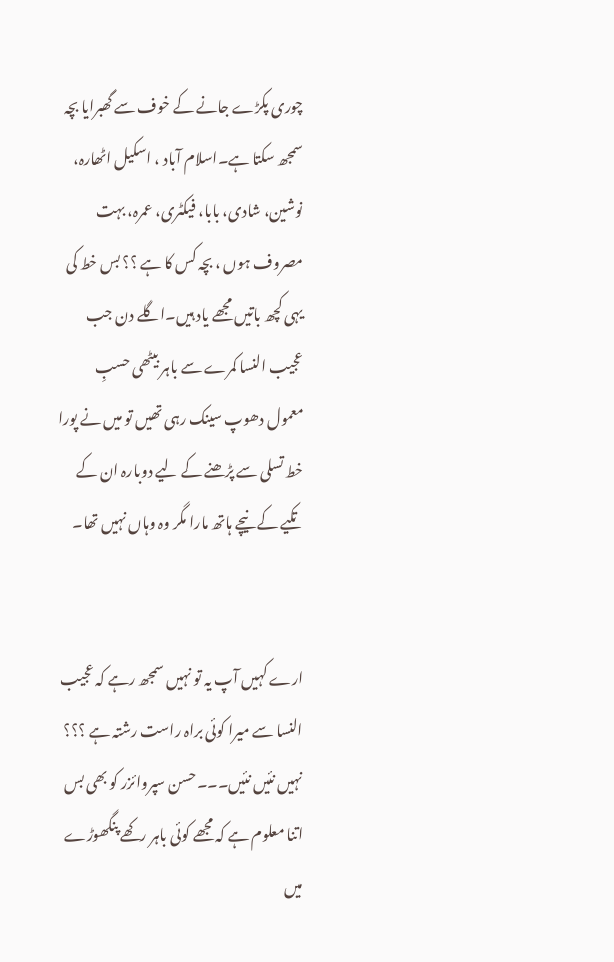چوری پکڑے جانے کے خوف سے گھبرایا بچہ سمجھ سکتا ہے۔اسلام آباد ، اسکیل اٹھارہ، نوشین، شادی، بابا، فیکٹری، عمرہ، بہت مصروف ہوں ، بچہ کس کا ہے ؟؟ بس خط کی یہی کچھ باتیں مجھے یاد ہیں۔اگلے دن جب عجیب النسا کمرے سے باہر بیٹھی حسبِ معمول دھوپ سینک رہی تھیں تو میں نے پورا خط تسلی سے پڑھنے کے لیے دوبارہ ان کے تکیے کے نیچے ہاتھ مارا مگر وہ وہاں نہیں تھا۔


ارے کہیں آپ یہ تو نہیں سمجھ رہے کہ عجیب النسا سے میرا کوئی براہ راست رشتہ ہے ؟؟؟ نہیں نئیں نئیں۔۔۔حسن سپروائزر کو بھی بس اتنا معلوم ہے کہ مجھے کوئی باہر رکھے پنگھوڑے میں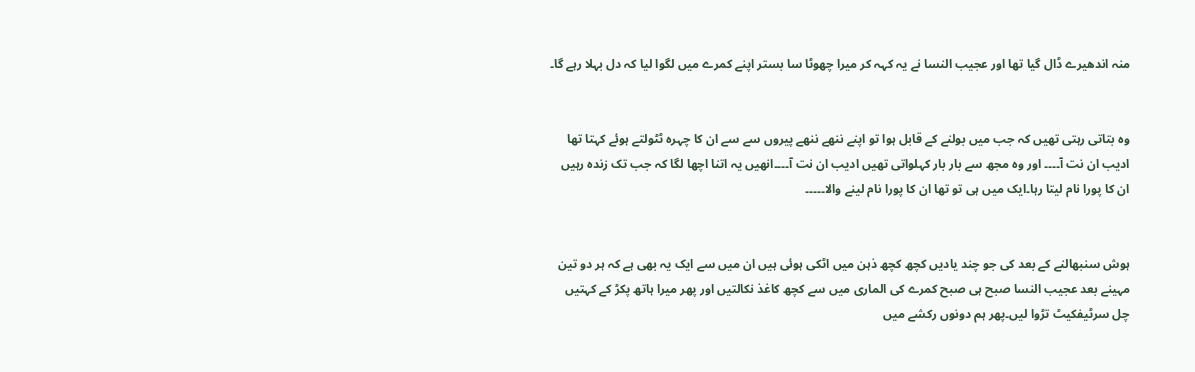منہ اندھیرے ڈال گیا تھا اور عجیب النسا نے یہ کہہ کر میرا چھوٹا سا بستر اپنے کمرے میں لگوا لیا کہ دل بہلا رہے گا۔


وہ بتاتی رہتی تھیں کہ جب میں بولنے کے قابل ہوا تو اپنے ننھے ننھے پیروں سے سے ان کا چہرہ ٹٹولتے ہوئے کہتا تھا ادیب ان نت آ۔۔۔۔ اور وہ مجھ سے بار بار کہلواتی تھیں ادیب ان نت آ۔۔۔۔انھیں یہ اتنا اچھا لگا کہ جب تک زندہ رہیں ان کا پورا نام لیتا رہا۔ایک میں ہی تو تھا ان کا پورا نام لینے والا۔۔۔۔۔


ہوش سنبھالنے کے بعد کی جو چند یادیں کچھ کچھ ذہن میں اٹکی ہوئی ہیں ان میں سے ایک یہ بھی ہے کہ ہر دو تین مہینے بعد عجیب النسا صبح ہی صبح کمرے کی الماری میں سے کچھ کاغذ نکالتیں اور پھر میرا ہاتھ پکڑ کے کہتیں چل سرٹیفکیٹ تڑوا لیں۔پھر ہم دونوں رکشے میں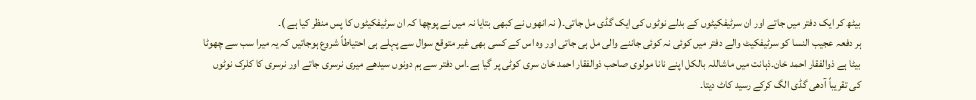بیٹھ کر ایک دفتر میں جاتے اور ان سرٹیفکیٹوں کے بدلے نوٹوں کی ایک گڈی مل جاتی۔( نہ انھوں نے کبھی بتایا نہ میں نے پوچھا کہ ان سرٹیفکیٹوں کا پس منظر کیا ہے )۔
ہر دفعہ عجیب النسا کو سرٹیفکیٹ والے دفتر میں کوئی نہ کوئی جاننے والی مل ہی جاتی اور وہ اس کے کسی بھی غیر متوقع سوال سے پہلے ہی احتیاطاً شروع ہوجاتیں کہ یہ میرا سب سے چھوٹا بیٹا ہے ذوالفقار احمد خان۔ذہانت میں ماشاللہ بالکل اپنے نانا مولوی صاحب ذوالفقار احمد خان سری کوٹی پر گیا ہے۔اس دفتر سے ہم دونوں سیدھے میری نرسری جاتے اور نرسری کا کلرک نوٹوں کی تقریباً آدھی گڈی الگ کرکے رسید کاٹ دیتا۔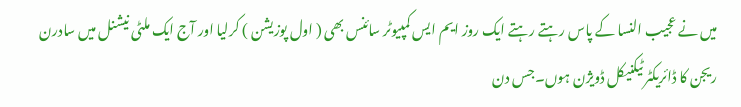میں نے عجیب النسا کے پاس رہتے رہتے ایک روز ایم ایس کمپیوٹر سائنس بھی ( اول پوزیشن ) کرلیا اور آج ایک ملٹی نیشنل میں سادرن ریجن کا ڈائریکٹر ٹیکنیکل ڈویژن ہوں۔جس دن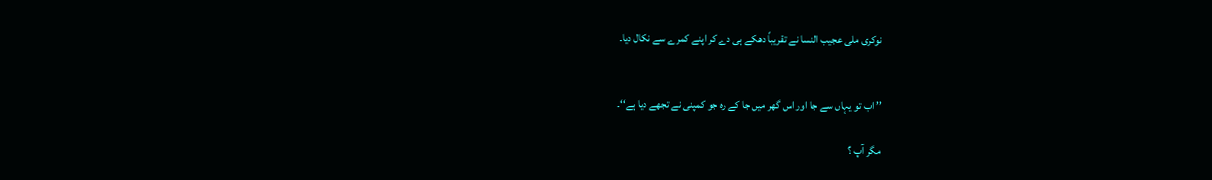نوکری ملی عجیب النسا نے تقریباً دھکے ہی دے کر اپنے کمرے سے نکال دیا۔


’’ اب تو یہاں سے جا اور اس گھر میں جا کے رہ جو کمپنی نے تجھے دیا ہے‘‘۔

مگر آپ ؟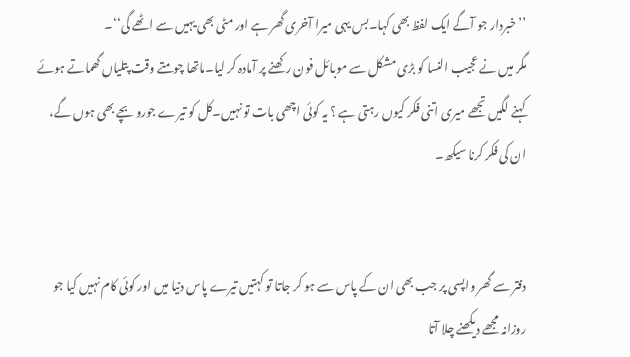’’خبردار جو آگے ایک لفظ بھی کہا۔بس یہی میرا آخری گھر ہے اور مٹی بھی یہیں سے اٹھے گی‘‘۔
مگر میں نے عجیب النسا کو بڑی مشکل سے موبائل فون رکھنے پر آمادہ کر لیا۔ماتھا چومتے وقت پتلیاں گھماتے ہوئے کہنے لگیں تجھے میری اتنی فکر کیوں رہتی ہے ؟ یہ کوئی اچھی بات تو نہیں۔کل کو تیرے جورو بچے بھی ہوں گے، ان کی فکر کرنا سیکھ۔


دفتر سے گھر واپسی پر جب بھی ان کے پاس سے ہو کر جاتا تو کہتیں تیرے پاس دنیا میں اور کوئی کام نہیں کیا جو روزانہ مجھے دیکھنے چلا آتا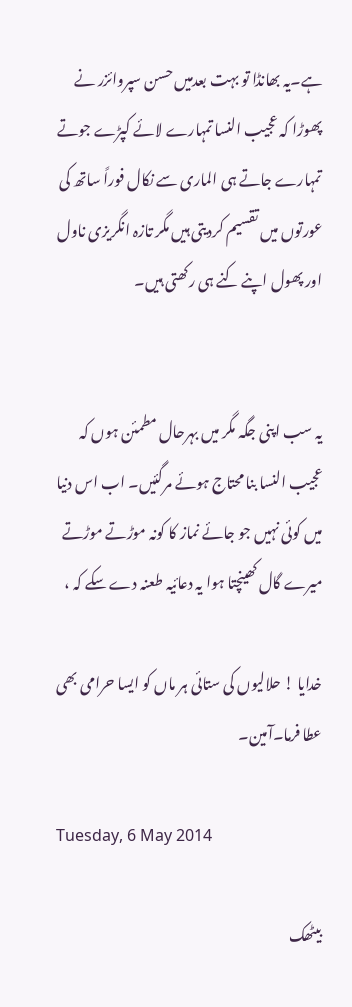ہے۔یہ بھانڈا تو بہت بعدمیں حسن سپروائزر نے پھوڑا کہ عجیب النسا تمہارے لائے کپڑے جوتے تمہارے جاتے ہی الماری سے نکال فوراً ساتھ کی عورتوں میں تقسیم کردیتی ہیں مگر تازہ انگریزی ناول اور پھول اپنے کنے ہی رکھتی ہیں۔


یہ سب اپنی جگہ مگر میں بہرحال مطمئن ہوں کہ عجیب النسا بنا محتاج ہوئے مرگئیں۔ اب اس دنیا میں کوئی نہیں جو جائے نماز کا کونہ موڑتے موڑتے میرے گال کھینچتا ہوا یہ دعائیہ طعنہ دے سکے کہ ،

خدایا ! حلالیوں کی ستائی ہر ماں کو ایسا حرامی بھی عطا فرما۔آمین۔

Tuesday, 6 May 2014

بیٹھک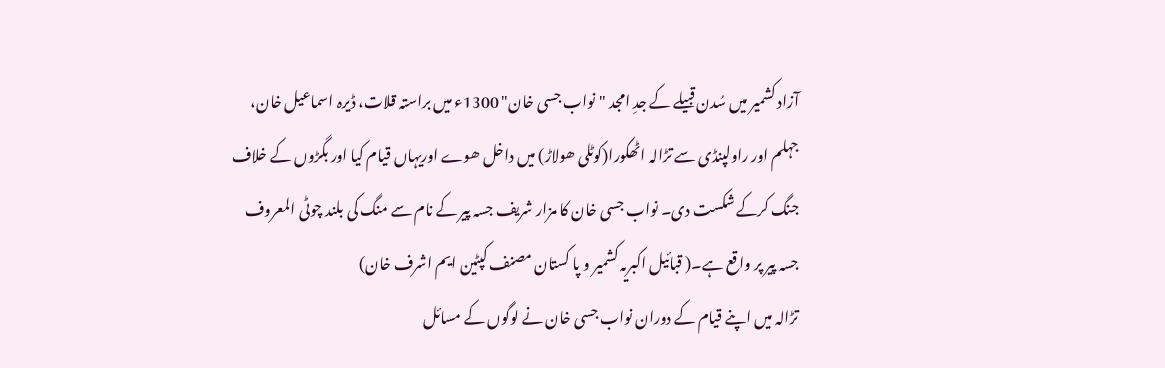آزاد کشمیر میں سُدن قبیلے کے جدِ امجد "نواب جسی خان" 1300ء میں براستہ قلات، ڈیرہ اسماعیل خان، جہلم اور راولپنڈی سے تڑالہ اٹھکورا(کوٹلی ھولاڑ) میں داخل ھوے اوریہاں قیام کیا اور بگڑوں کے خلاف جنگ کرکے شکست دی۔ نواب جسی خان کا مزار شریف جسہ پیر کے نام سے منگ کی بلند چوٹی المعروف جسہ پیر پر واقع ہے۔( قبائیل اکبریہ کشمیر و پا کستان مصنف کپٹین ایم اشرف خان)
تڑالہ میں اپنے قیام کے دوران نواب جسی خان نے لوگوں کے مسائل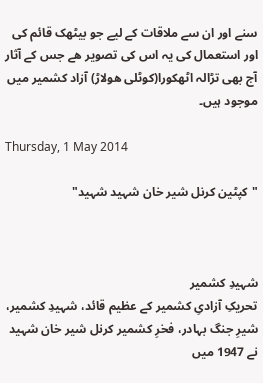سنے اور ان سے ملاقات کے لیے جو بیٹھک قائم کی اور استعمال کی یہ اس کی تصویر ھے جس کے آثار آج بھی تڑالہ اٹھکورا(کوٹلی ھولاڑ) آزاد کشمیر میں موجود ہیں۔

Thursday, 1 May 2014

"کپٹین کرنل شیر خان شہید شہید"



شہیدِ کشمیر
تحریکِ آزادیِ کشمیر کے عظیم قائد، شہیدِ کشمیر، شیرِ جنگ بہادر، فخرِ کشمیر کرنل شیر خان شہید نے 1947 میں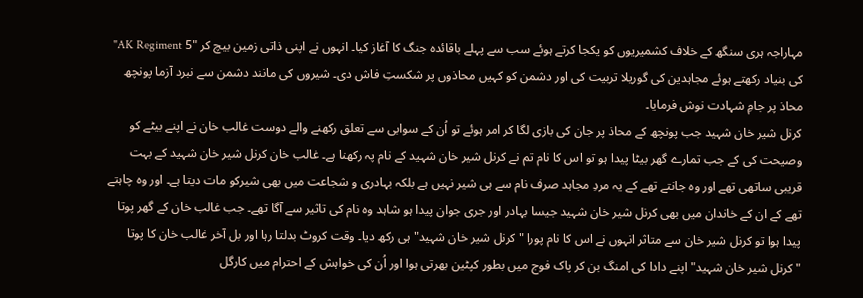مہاراجہ ہری سنگھ کے خلاف کشمیریوں کو یکجا کرتے ہوئے سب سے پہلے باقائدہ جنگ کا آغاز کیا۔ انہوں نے اپنی ذاتی زمین بیچ کر "5 AK Regiment" کی بنیاد رکھتے ہوئے مجاہدین کی گوریلا تربیت کی اور دشمن کو کہیں محاذوں پر شکستِ فاش دی۔ شیروں کی مانند دشمن سے نبرد آزما پونچھ محاذ پر جامِ شہادت نوش فرمایا۔
کرنل شیر خان شہید جب پونچھ کے محاذ پر جان کی بازی لگا کر امر ہوئے تو اُن کے سوابی سے تعلق رکھنے والے دوست غالب خان نے اپنے بیٹے کو وصیحت کی کے جب تمارے گھر بیٹا پیدا ہو تو اس کا نام تم نے کرنل شیر خان شہید کے نام پہ رکھنا ہے۔ غالب خان کرنل شیر خان شہید کے بہت قریبی ساتھی تھے اور وہ جانتے تھے کے یہ مردِ مجاہد صرف نام سے ہی شیر نہیں ہے بلکہ بہادری و شجاعت میں بھی شیرکو مات دیتا ہے۔ اور وہ چاہتے تھے کے ان کے خاندان میں بھی کرنل شیر خان شہید جیسا بہادر اور جری جوان پیدا ہو شاہد وہ نام کی تاثیر سے آگا تھے۔ جب غالب خان کے گھر پوتا پیدا ہوا تو کرنل شیر خان سے متاثر انہوں نے اس کا نام پورا "کرنل شیر خان شہید" ہی رکھ دیا۔ وقت کروٹ بدلتا رہا اور بل آخر غالب خان کا پوتا "کرنل شیر خان شہید" اپنے دادا کی امنگ بن کر پاک فوج میں بطور کپٹین بھرتی ہوا اور اُن کی خواہش کے احترام میں کارگل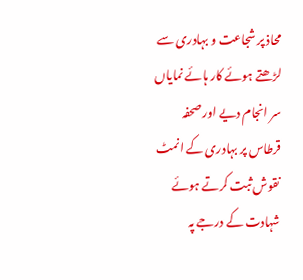محاذ پر شجاعت و بہادری سے لڑھتے ہوئے کار ہائے نمایاں سر انجام دیے اور صحفہ قرطاس پر بہادری کے انمٹ نقوش ثبت کرتے ہوئے شہادت کے درجے پہ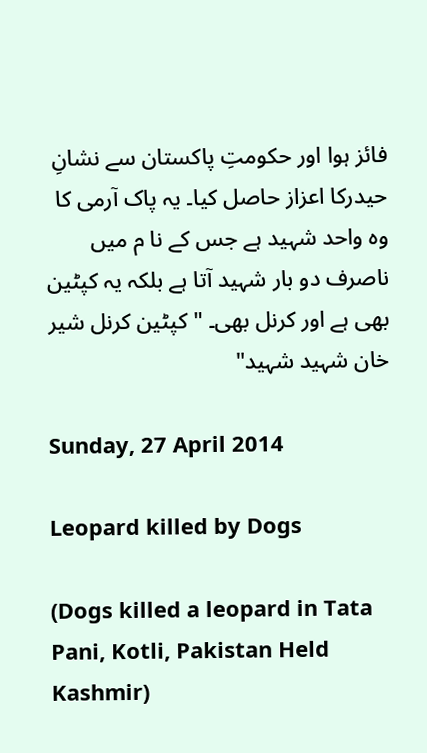فائز ہوا اور حکومتِ پاکستان سے نشانِ حیدرکا اعزاز حاصل کیا۔ یہ پاک آرمی کا وہ واحد شہید ہے جس کے نا م میں ناصرف دو بار شہید آتا ہے بلکہ یہ کپٹین بھی ہے اور کرنل بھی۔ "کپٹین کرنل شیر خان شہید شہید"

Sunday, 27 April 2014

Leopard killed by Dogs

(Dogs killed a leopard in Tata Pani, Kotli, Pakistan Held Kashmir)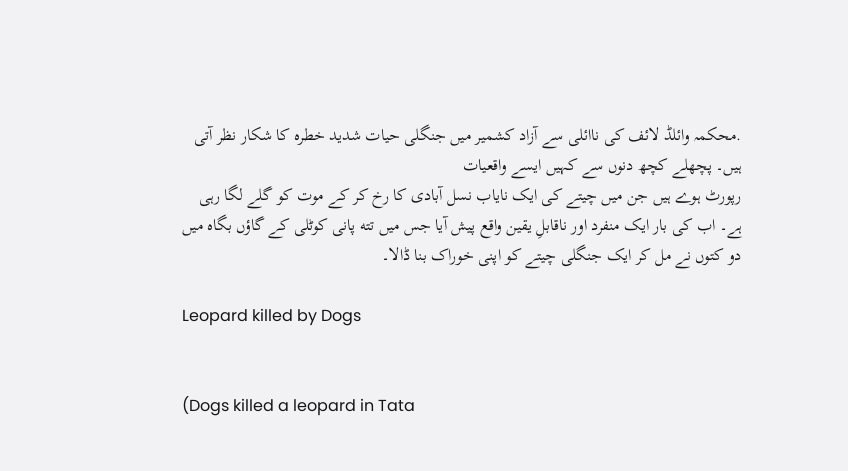.محکمہ وائلڈ لائف کی ناائلی سے آزاد کشمیر میں جنگلی حیات شدید خطرہ کا شکار نظر آتی ہیں۔ پچھلے کچھ دنوں سے کہیں ایسے واقعیات
رپورٹ ہوے ہیں جن میں چیتے کی ایک نایاب نسل آبادی کا رخ کر کے موت کو گلے لگا رہی ہے۔ اب کی بار ایک منفرد اور ناقابلِ یقین واقع پیش آیا جس میں تته پانی کوٹلی کے گاؤں بگاه میں دو کتوں نے مل کر ایک جنگلی چیتے کو اپنی خوراک بنا ڈالا۔

Leopard killed by Dogs


(Dogs killed a leopard in Tata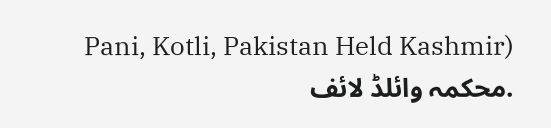Pani, Kotli, Pakistan Held Kashmir)
.محکمہ وائلڈ لائف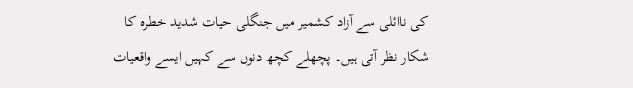کی ناائلی سے آزاد کشمیر میں جنگلی حیات شدید خطرہ کا شکار نظر آتی ہیں۔ پچھلے کچھ دنوں سے کہیں ایسے واقعیات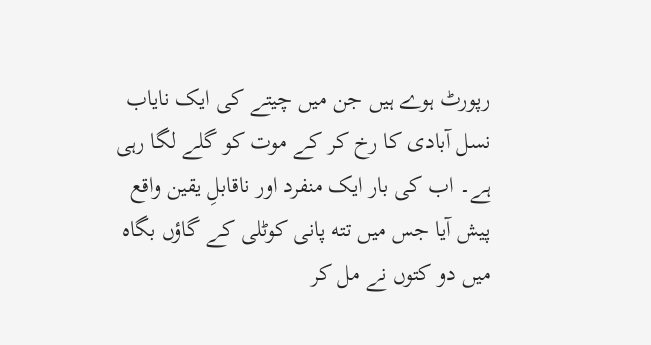رپورٹ ہوے ہیں جن میں چیتے کی ایک نایاب نسل آبادی کا رخ کر کے موت کو گلے لگا رہی ہے۔ اب کی بار ایک منفرد اور ناقابلِ یقین واقع پیش آیا جس میں تته پانی کوٹلی کے گاؤں بگاه میں دو کتوں نے مل کر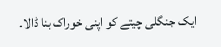ایک جنگلی چیتے کو اپنی خوراک بنا ڈالا۔